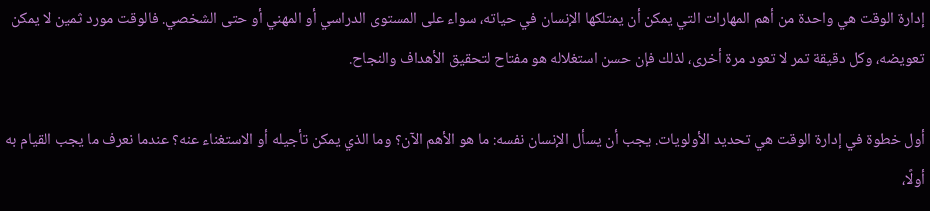إدارة الوقت هي واحدة من أهم المهارات التي يمكن أن يمتلكها الإنسان في حياته، سواء على المستوى الدراسي أو المهني أو حتى الشخصي. فالوقت مورد ثمين لا يمكن تعويضه، وكل دقيقة تمر لا تعود مرة أخرى، لذلك فإن حسن استغلاله هو مفتاح لتحقيق الأهداف والنجاح.

أول خطوة في إدارة الوقت هي تحديد الأولويات. يجب أن يسأل الإنسان نفسه: ما هو الأهم الآن؟ وما الذي يمكن تأجيله أو الاستغناء عنه؟ عندما نعرف ما يجب القيام به أولًا،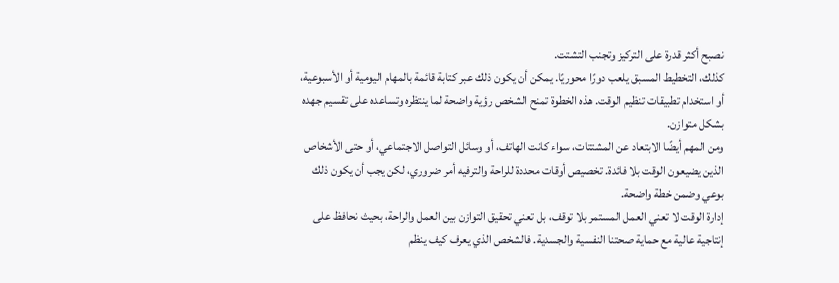نصبح أكثر قدرة على التركيز وتجنب التشتت.
كذلك، التخطيط المسبق يلعب دورًا محوريًا. يمكن أن يكون ذلك عبر كتابة قائمة بالمهام اليومية أو الأسبوعية، أو استخدام تطبيقات تنظيم الوقت. هذه الخطوة تمنح الشخص رؤية واضحة لما ينتظره وتساعده على تقسيم جهده بشكل متوازن.
ومن المهم أيضًا الابتعاد عن المشتتات، سواء كانت الهاتف، أو وسائل التواصل الاجتماعي، أو حتى الأشخاص الذين يضيعون الوقت بلا فائدة. تخصيص أوقات محددة للراحة والترفيه أمر ضروري، لكن يجب أن يكون ذلك بوعي وضمن خطة واضحة.
إدارة الوقت لا تعني العمل المستمر بلا توقف، بل تعني تحقيق التوازن بين العمل والراحة، بحيث نحافظ على إنتاجية عالية مع حماية صحتنا النفسية والجسدية. فالشخص الذي يعرف كيف ينظم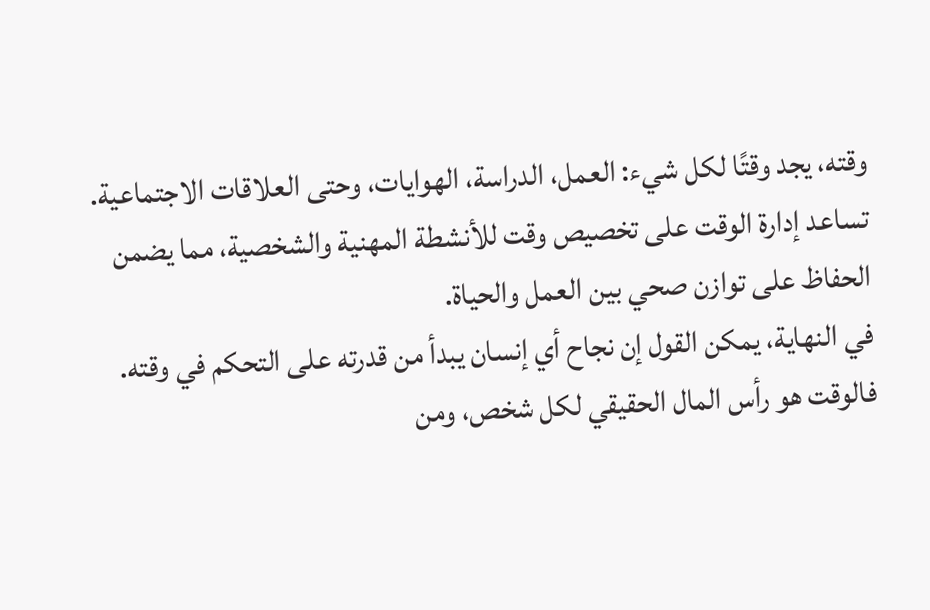وقته، يجد وقتًا لكل شيء: العمل، الدراسة، الهوايات، وحتى العلاقات الاجتماعية.
تساعد إدارة الوقت على تخصيص وقت للأنشطة المهنية والشخصية، مما يضمن الحفاظ على توازن صحي بين العمل والحياة.
في النهاية، يمكن القول إن نجاح أي إنسان يبدأ من قدرته على التحكم في وقته. فالوقت هو رأس المال الحقيقي لكل شخص، ومن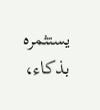يستثمره بذكاء،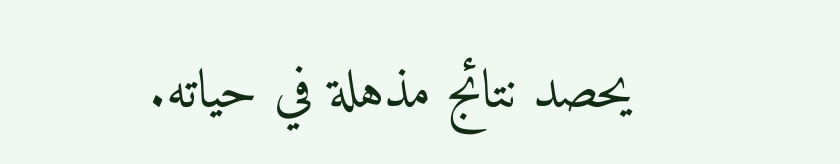يحصد نتائج مذهلة في حياته.